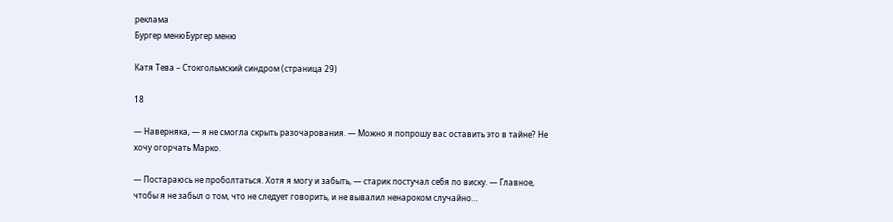реклама
Бургер менюБургер меню

Катя Тева – Стокгольмский синдром (страница 29)

18

— Наверняка, — я не смогла скрыть разочарования. — Можно я попрошу вас оставить это в тайне? Не хочу огорчать Марко.

— Постараюсь не проболтаться. Хотя я могу и забыть, — старик постучал себя по виску. — Главное, чтобы я не забыл о том, что не следует говорить, и не вывалил ненароком случайно…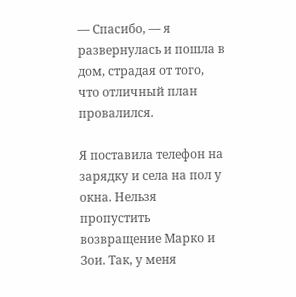— Спасибо, — я развернулась и пошла в дом, страдая от того, что отличный план провалился.

Я поставила телефон на зарядку и села на пол у окна. Нельзя пропустить возвращение Марко и Зои. Так, у меня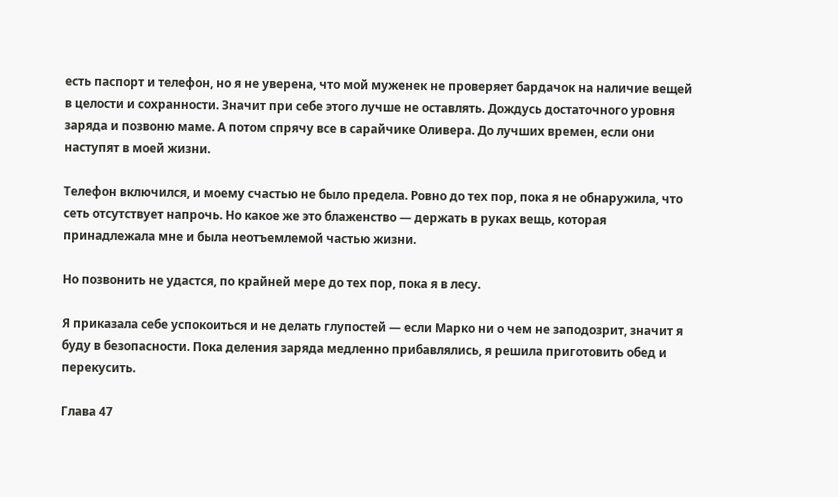есть паспорт и телефон, но я не уверена, что мой муженек не проверяет бардачок на наличие вещей в целости и сохранности. Значит при себе этого лучше не оставлять. Дождусь достаточного уровня заряда и позвоню маме. А потом спрячу все в сарайчике Оливера. До лучших времен, если они наступят в моей жизни.

Телефон включился, и моему счастью не было предела. Ровно до тех пор, пока я не обнаружила, что сеть отсутствует напрочь. Но какое же это блаженство — держать в руках вещь, которая принадлежала мне и была неотъемлемой частью жизни.

Но позвонить не удастся, по крайней мере до тех пор, пока я в лесу.

Я приказала себе успокоиться и не делать глупостей — если Марко ни о чем не заподозрит, значит я буду в безопасности. Пока деления заряда медленно прибавлялись, я решила приготовить обед и перекусить.

Глава 47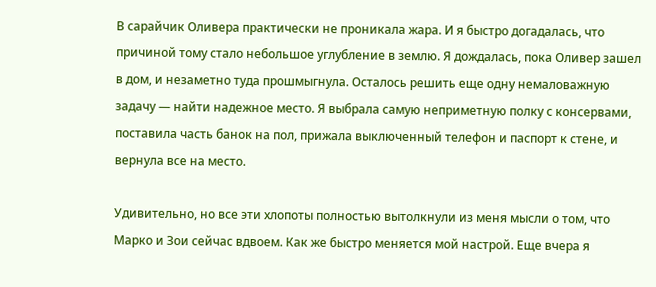В сарайчик Оливера практически не проникала жара. И я быстро догадалась, что причиной тому стало небольшое углубление в землю. Я дождалась, пока Оливер зашел в дом, и незаметно туда прошмыгнула. Осталось решить еще одну немаловажную задачу — найти надежное место. Я выбрала самую неприметную полку с консервами, поставила часть банок на пол, прижала выключенный телефон и паспорт к стене, и вернула все на место.

Удивительно, но все эти хлопоты полностью вытолкнули из меня мысли о том, что Марко и Зои сейчас вдвоем. Как же быстро меняется мой настрой. Еще вчера я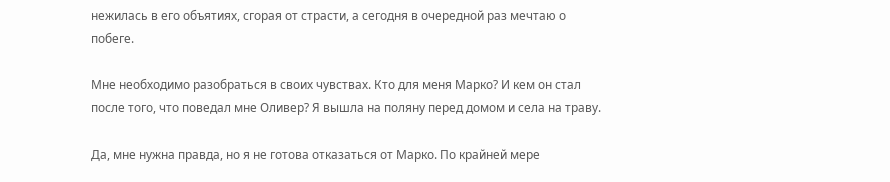нежилась в его объятиях, сгорая от страсти, а сегодня в очередной раз мечтаю о побеге.

Мне необходимо разобраться в своих чувствах. Кто для меня Марко? И кем он стал после того, что поведал мне Оливер? Я вышла на поляну перед домом и села на траву.

Да, мне нужна правда, но я не готова отказаться от Марко. По крайней мере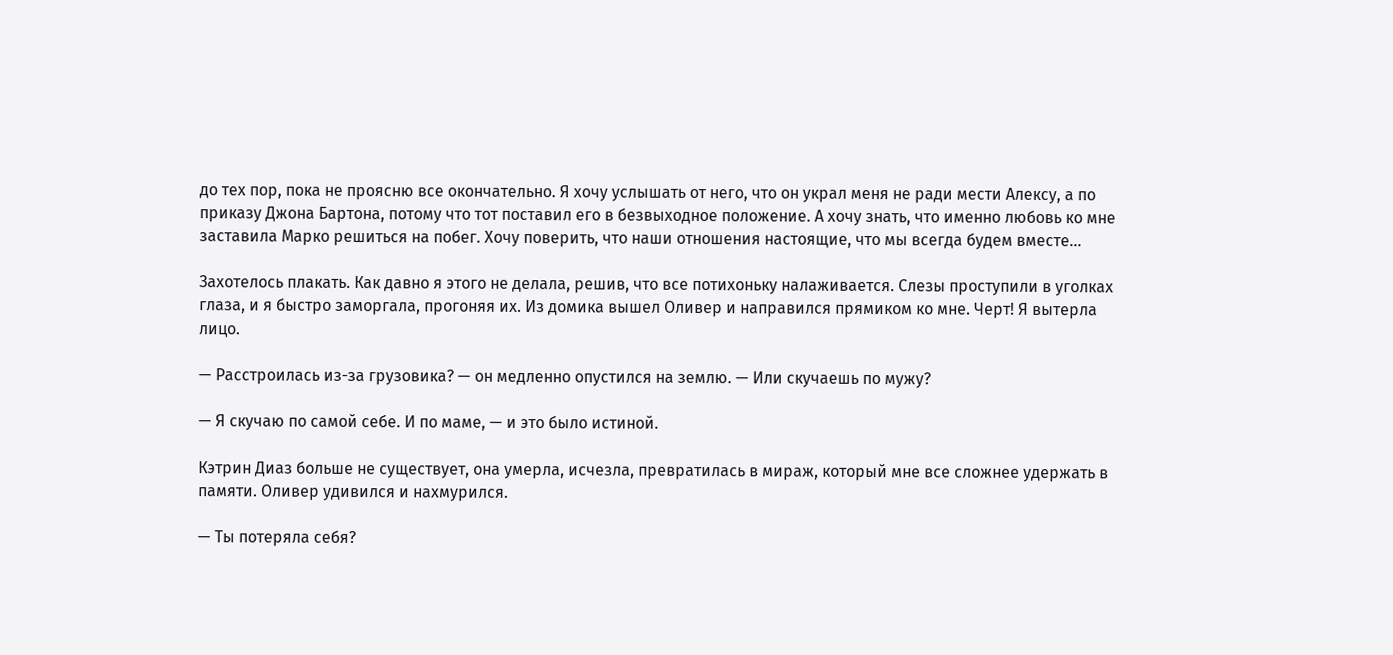до тех пор, пока не проясню все окончательно. Я хочу услышать от него, что он украл меня не ради мести Алексу, а по приказу Джона Бартона, потому что тот поставил его в безвыходное положение. А хочу знать, что именно любовь ко мне заставила Марко решиться на побег. Хочу поверить, что наши отношения настоящие, что мы всегда будем вместе…

Захотелось плакать. Как давно я этого не делала, решив, что все потихоньку налаживается. Слезы проступили в уголках глаза, и я быстро заморгала, прогоняя их. Из домика вышел Оливер и направился прямиком ко мне. Черт! Я вытерла лицо.

— Расстроилась из-за грузовика? — он медленно опустился на землю. — Или скучаешь по мужу?

— Я скучаю по самой себе. И по маме, — и это было истиной.

Кэтрин Диаз больше не существует, она умерла, исчезла, превратилась в мираж, который мне все сложнее удержать в памяти. Оливер удивился и нахмурился.

— Ты потеряла себя?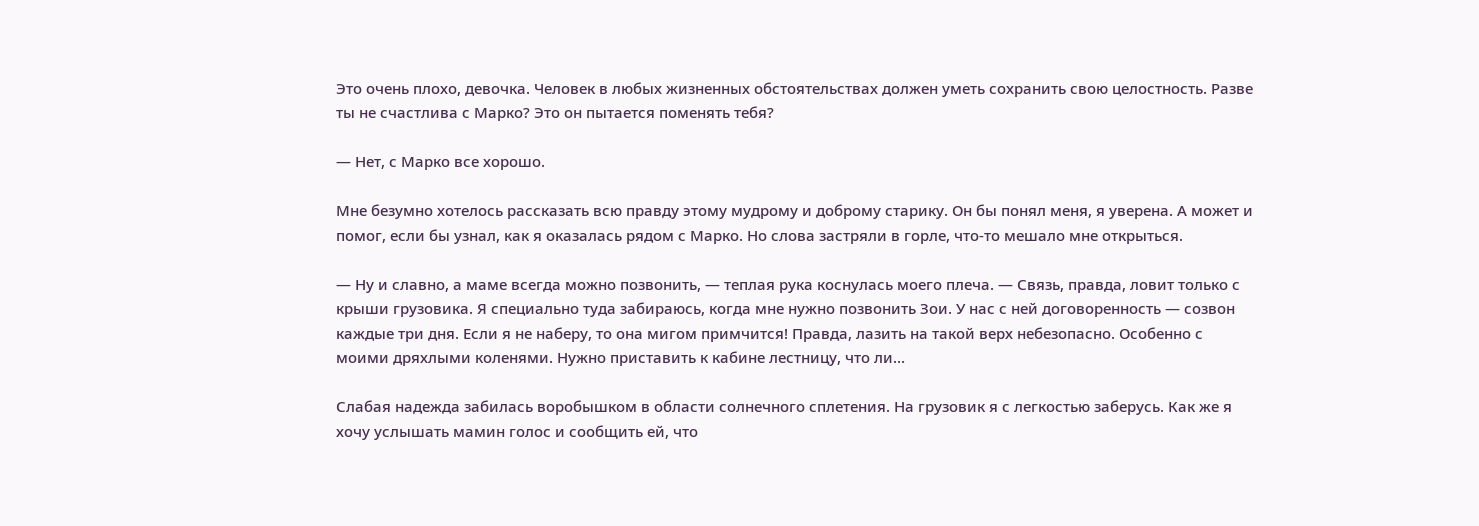Это очень плохо, девочка. Человек в любых жизненных обстоятельствах должен уметь сохранить свою целостность. Разве ты не счастлива с Марко? Это он пытается поменять тебя?

— Нет, с Марко все хорошо.

Мне безумно хотелось рассказать всю правду этому мудрому и доброму старику. Он бы понял меня, я уверена. А может и помог, если бы узнал, как я оказалась рядом с Марко. Но слова застряли в горле, что-то мешало мне открыться.

— Ну и славно, а маме всегда можно позвонить, — теплая рука коснулась моего плеча. — Связь, правда, ловит только с крыши грузовика. Я специально туда забираюсь, когда мне нужно позвонить Зои. У нас с ней договоренность — созвон каждые три дня. Если я не наберу, то она мигом примчится! Правда, лазить на такой верх небезопасно. Особенно с моими дряхлыми коленями. Нужно приставить к кабине лестницу, что ли…

Слабая надежда забилась воробышком в области солнечного сплетения. На грузовик я с легкостью заберусь. Как же я хочу услышать мамин голос и сообщить ей, что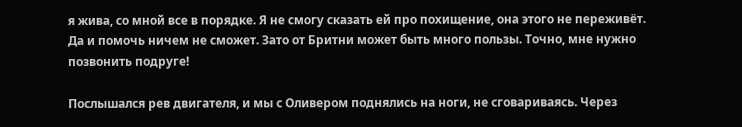я жива, со мной все в порядке. Я не смогу сказать ей про похищение, она этого не переживёт. Да и помочь ничем не сможет. Зато от Бритни может быть много пользы. Точно, мне нужно позвонить подруге!

Послышался рев двигателя, и мы с Оливером поднялись на ноги, не сговариваясь. Через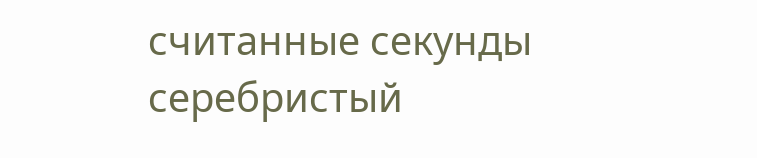считанные секунды серебристый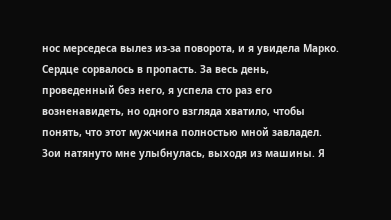нос мерседеса вылез из-за поворота, и я увидела Марко. Сердце сорвалось в пропасть. За весь день, проведенный без него, я успела сто раз его возненавидеть, но одного взгляда хватило, чтобы понять, что этот мужчина полностью мной завладел. Зои натянуто мне улыбнулась, выходя из машины. Я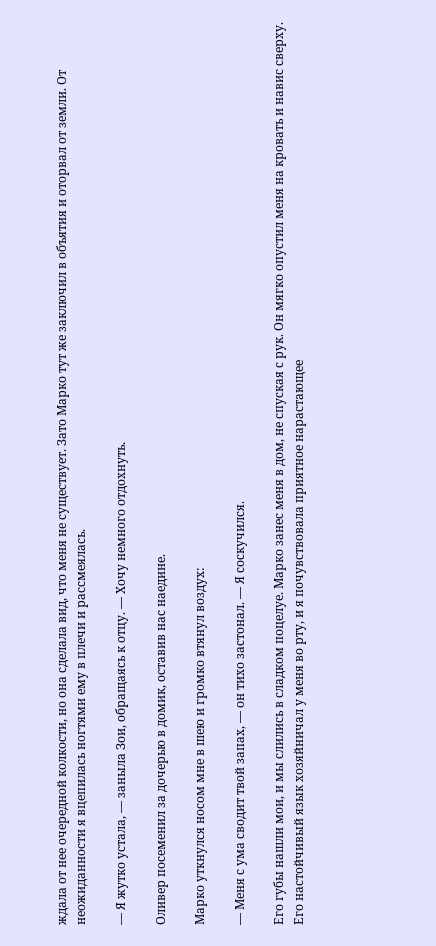ждала от нее очередной колкости, но она сделала вид, что меня не существует. Зато Марко тут же заключил в объятия и оторвал от земли. От неожиданности я вцепилась ногтями ему в плечи и рассмеялась.

— Я жутко устала, — заныла Зои, обращаясь к отцу. — Хочу немного отдохнуть.

Оливер посеменил за дочерью в домик, оставив нас наедине.

Марко уткнулся носом мне в шею и громко втянул воздух:

— Меня с ума сводит твой запах, — он тихо застонал. — Я соскучился.

Его губы нашли мои, и мы слились в сладком поцелуе. Марко занес меня в дом, не спуская с рук. Он мягко опустил меня на кровать и навис сверху. Его настойчивый язык хозяйничал у меня во рту, и я почувствовала приятное нарастающее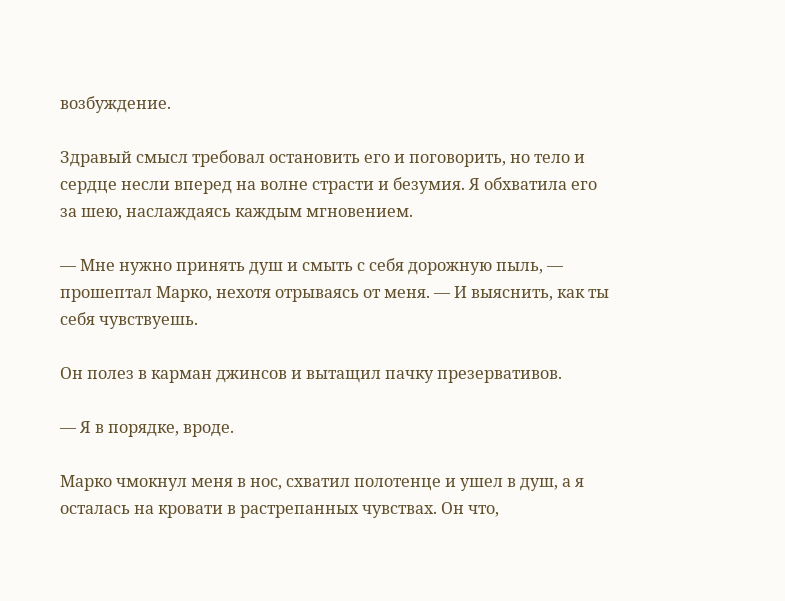возбуждение.

Здравый смысл требовал остановить его и поговорить, но тело и сердце несли вперед на волне страсти и безумия. Я обхватила его за шею, наслаждаясь каждым мгновением.

— Мне нужно принять душ и смыть с себя дорожную пыль, — прошептал Марко, нехотя отрываясь от меня. — И выяснить, как ты себя чувствуешь.

Он полез в карман джинсов и вытащил пачку презервативов.

— Я в порядке, вроде.

Марко чмокнул меня в нос, схватил полотенце и ушел в душ, а я осталась на кровати в растрепанных чувствах. Он что,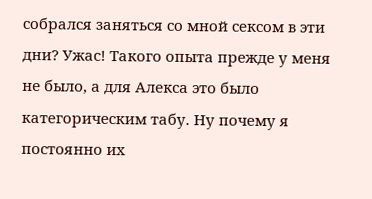собрался заняться со мной сексом в эти дни? Ужас! Такого опыта прежде у меня не было, а для Алекса это было категорическим табу. Ну почему я постоянно их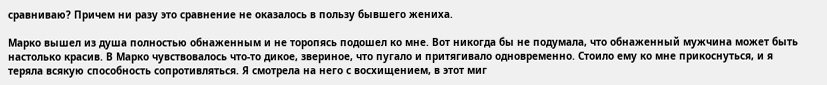сравниваю? Причем ни разу это сравнение не оказалось в пользу бывшего жениха.

Марко вышел из душа полностью обнаженным и не торопясь подошел ко мне. Вот никогда бы не подумала, что обнаженный мужчина может быть настолько красив. В Марко чувствовалось что-то дикое, звериное, что пугало и притягивало одновременно. Стоило ему ко мне прикоснуться, и я теряла всякую способность сопротивляться. Я смотрела на него с восхищением, в этот миг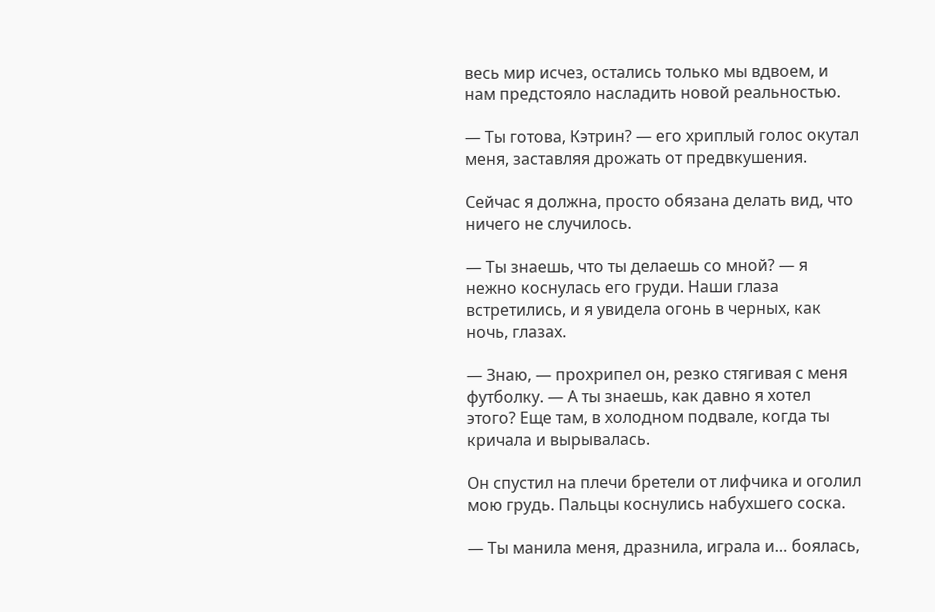весь мир исчез, остались только мы вдвоем, и нам предстояло насладить новой реальностью.

— Ты готова, Кэтрин? — его хриплый голос окутал меня, заставляя дрожать от предвкушения.

Сейчас я должна, просто обязана делать вид, что ничего не случилось.

— Ты знаешь, что ты делаешь со мной? — я нежно коснулась его груди. Наши глаза встретились, и я увидела огонь в черных, как ночь, глазах.

— Знаю, — прохрипел он, резко стягивая с меня футболку. — А ты знаешь, как давно я хотел этого? Еще там, в холодном подвале, когда ты кричала и вырывалась.

Он спустил на плечи бретели от лифчика и оголил мою грудь. Пальцы коснулись набухшего соска.

— Ты манила меня, дразнила, играла и… боялась,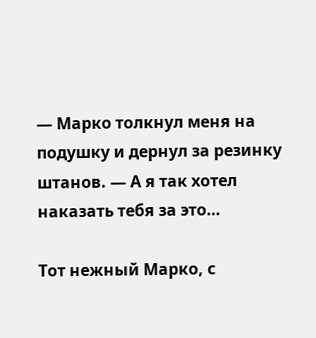— Марко толкнул меня на подушку и дернул за резинку штанов. — А я так хотел наказать тебя за это…

Тот нежный Марко, с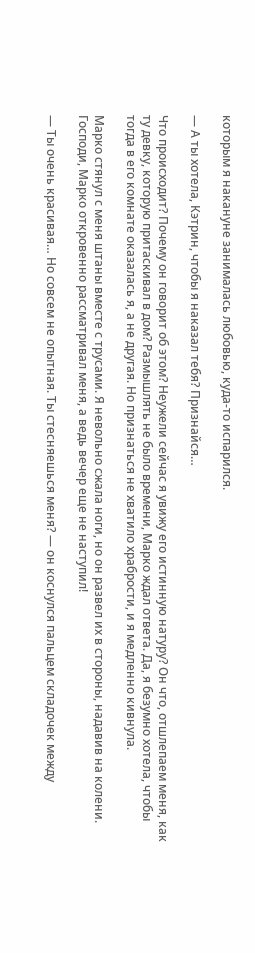которым я накануне занималась любовью, куда-то испарился.

— А ты хотела, Кэтрин, чтобы я наказал тебя? Признайся…

Что происходит? Почему он говорит об этом? Неужели сейчас я увижу его истинную натуру? Он что, отшлепаем меня, как ту девку, которую притаскивал в дом? Размышлять не было времени, Марко ждал ответа. Да, я безумно хотела, чтобы тогда в его комнате оказалась я, а не другая. Но признаться не хватило храбрости, и я медленно кивнула.

Марко стянул с меня штаны вместе с трусами. Я невольно сжала ноги, но он развел их в стороны, надавив на колени. Господи, Марко откровенно рассматривал меня, а ведь вечер еще не наступил!

— Ты очень красивая… Но совсем не опытная. Ты стесняешься меня? — он коснулся пальцем складочек между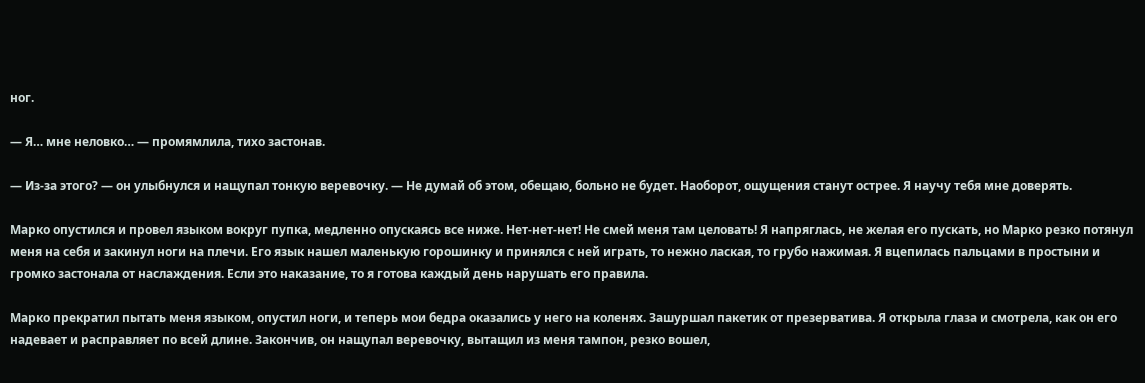ног.

— Я… мне неловко… — промямлила, тихо застонав.

— Из-за этого? — он улыбнулся и нащупал тонкую веревочку. — Не думай об этом, обещаю, больно не будет. Наоборот, ощущения станут острее. Я научу тебя мне доверять.

Марко опустился и провел языком вокруг пупка, медленно опускаясь все ниже. Нет-нет-нет! Не смей меня там целовать! Я напряглась, не желая его пускать, но Марко резко потянул меня на себя и закинул ноги на плечи. Его язык нашел маленькую горошинку и принялся с ней играть, то нежно лаская, то грубо нажимая. Я вцепилась пальцами в простыни и громко застонала от наслаждения. Если это наказание, то я готова каждый день нарушать его правила.

Марко прекратил пытать меня языком, опустил ноги, и теперь мои бедра оказались у него на коленях. Зашуршал пакетик от презерватива. Я открыла глаза и смотрела, как он его надевает и расправляет по всей длине. Закончив, он нащупал веревочку, вытащил из меня тампон, резко вошел,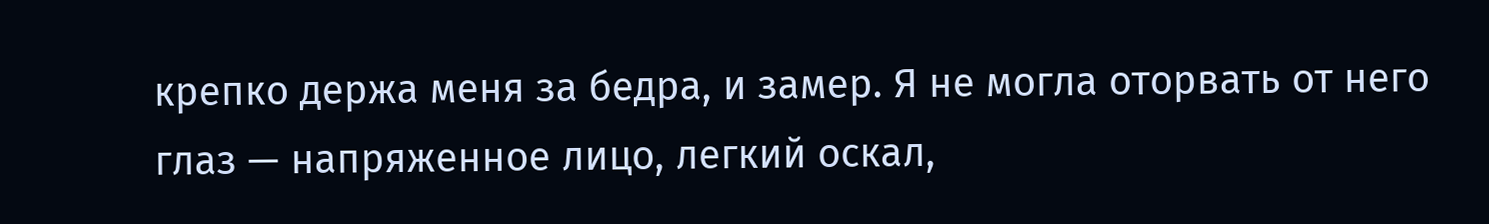крепко держа меня за бедра, и замер. Я не могла оторвать от него глаз — напряженное лицо, легкий оскал,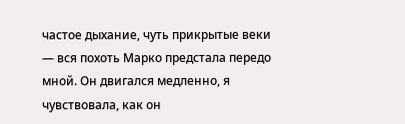частое дыхание, чуть прикрытые веки — вся похоть Марко предстала передо мной. Он двигался медленно, я чувствовала, как он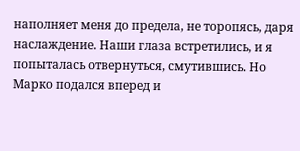наполняет меня до предела, не торопясь, даря наслаждение. Наши глаза встретились, и я попыталась отвернуться, смутившись. Но Марко подался вперед и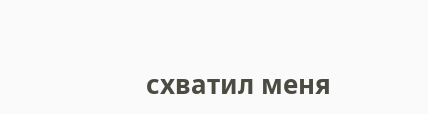схватил меня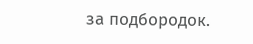за подбородок.